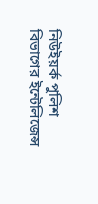নিউইয়র্ক পুলিশ বিভাগের ইন্টেলিজেন্স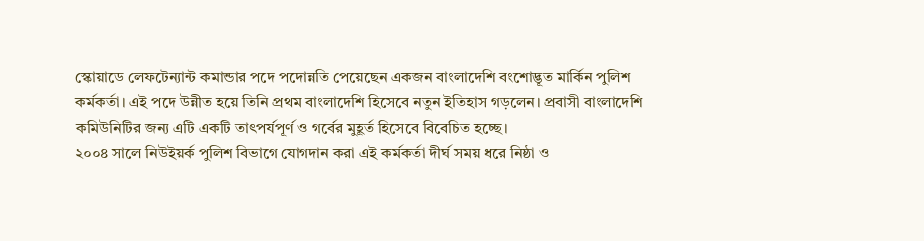স্কোয়াডে লেফটেন্যান্ট কমান্ডার পদে পদোন্নতি পেয়েছেন একজন বাংলাদেশি বংশোদ্ভূত মার্কিন পুলিশ কর্মকর্তা। এই পদে উন্নীত হয়ে তিনি প্রথম বাংলাদেশি হিসেবে নতুন ইতিহাস গড়লেন। প্রবাসী বাংলাদেশি কমিউনিটির জন্য এটি একটি তাৎপর্যপূর্ণ ও গর্বের মুহূর্ত হিসেবে বিবেচিত হচ্ছে।
২০০৪ সালে নিউইয়র্ক পুলিশ বিভাগে যোগদান করা এই কর্মকর্তা দীর্ঘ সময় ধরে নিষ্ঠা ও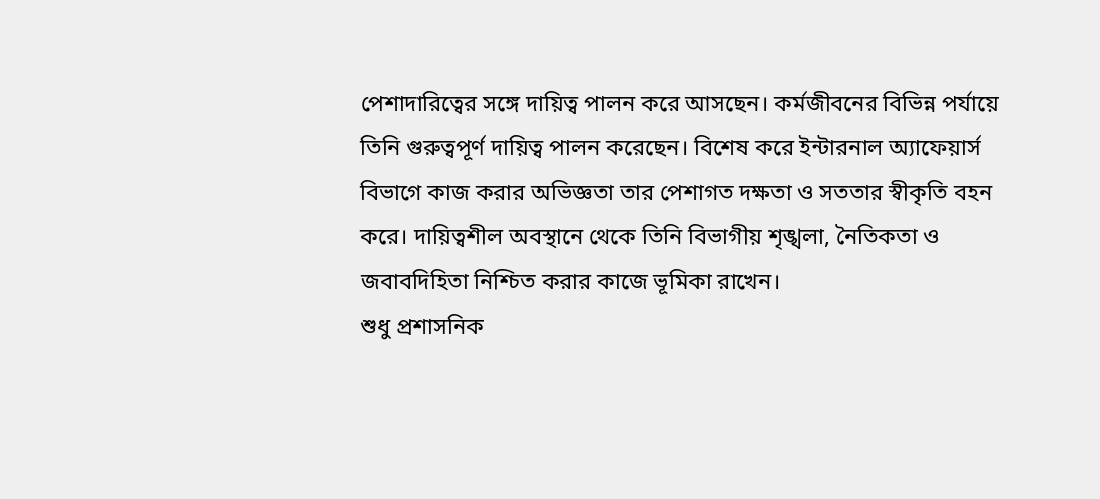পেশাদারিত্বের সঙ্গে দায়িত্ব পালন করে আসছেন। কর্মজীবনের বিভিন্ন পর্যায়ে তিনি গুরুত্বপূর্ণ দায়িত্ব পালন করেছেন। বিশেষ করে ইন্টারনাল অ্যাফেয়ার্স বিভাগে কাজ করার অভিজ্ঞতা তার পেশাগত দক্ষতা ও সততার স্বীকৃতি বহন করে। দায়িত্বশীল অবস্থানে থেকে তিনি বিভাগীয় শৃঙ্খলা, নৈতিকতা ও জবাবদিহিতা নিশ্চিত করার কাজে ভূমিকা রাখেন।
শুধু প্রশাসনিক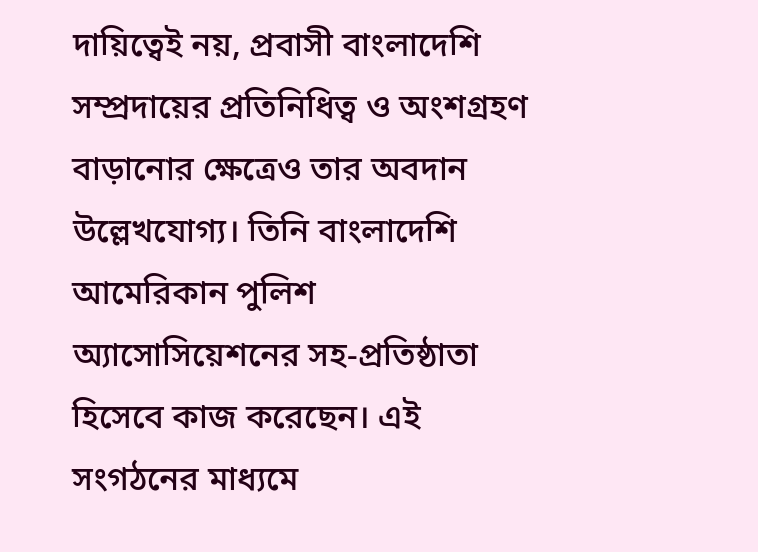দায়িত্বেই নয়, প্রবাসী বাংলাদেশি সম্প্রদায়ের প্রতিনিধিত্ব ও অংশগ্রহণ বাড়ানোর ক্ষেত্রেও তার অবদান উল্লেখযোগ্য। তিনি বাংলাদেশি আমেরিকান পুলিশ অ্যাসোসিয়েশনের সহ-প্রতিষ্ঠাতা হিসেবে কাজ করেছেন। এই সংগঠনের মাধ্যমে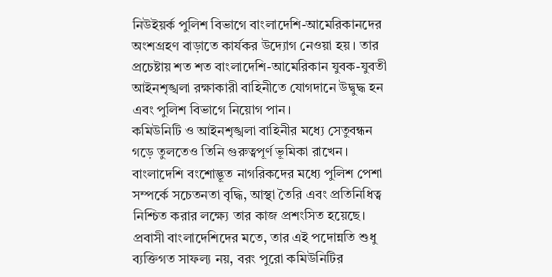নিউইয়র্ক পুলিশ বিভাগে বাংলাদেশি-আমেরিকানদের অংশগ্রহণ বাড়াতে কার্যকর উদ্যোগ নেওয়া হয়। তার প্রচেষ্টায় শত শত বাংলাদেশি-আমেরিকান যুবক-যুবতী আইনশৃঙ্খলা রক্ষাকারী বাহিনীতে যোগদানে উদ্বুদ্ধ হন এবং পুলিশ বিভাগে নিয়োগ পান।
কমিউনিটি ও আইনশৃঙ্খলা বাহিনীর মধ্যে সেতুবন্ধন গড়ে তুলতেও তিনি গুরুত্বপূর্ণ ভূমিকা রাখেন। বাংলাদেশি বংশোদ্ভূত নাগরিকদের মধ্যে পুলিশ পেশা সম্পর্কে সচেতনতা বৃদ্ধি, আস্থা তৈরি এবং প্রতিনিধিত্ব নিশ্চিত করার লক্ষ্যে তার কাজ প্রশংসিত হয়েছে। প্রবাসী বাংলাদেশিদের মতে, তার এই পদোন্নতি শুধু ব্যক্তিগত সাফল্য নয়, বরং পুরো কমিউনিটির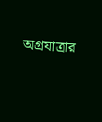অগ্রযাত্রার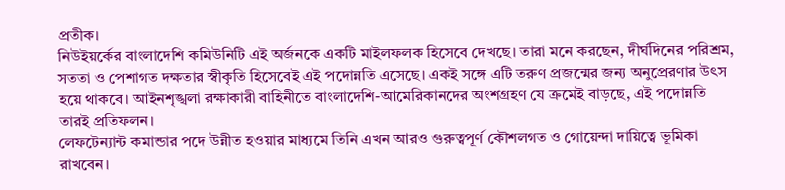প্রতীক।
নিউইয়র্কের বাংলাদেশি কমিউনিটি এই অর্জনকে একটি মাইলফলক হিসেবে দেখছে। তারা মনে করছেন, দীর্ঘদিনের পরিশ্রম, সততা ও পেশাগত দক্ষতার স্বীকৃতি হিসেবেই এই পদোন্নতি এসেছে। একই সঙ্গে এটি তরুণ প্রজন্মের জন্য অনুপ্রেরণার উৎস হয়ে থাকবে। আইনশৃঙ্খলা রক্ষাকারী বাহিনীতে বাংলাদেশি-আমেরিকানদের অংশগ্রহণ যে ক্রমেই বাড়ছে, এই পদোন্নতি তারই প্রতিফলন।
লেফটেন্যান্ট কমান্ডার পদে উন্নীত হওয়ার মাধ্যমে তিনি এখন আরও গুরুত্বপূর্ণ কৌশলগত ও গোয়েন্দা দায়িত্বে ভূমিকা রাখবেন।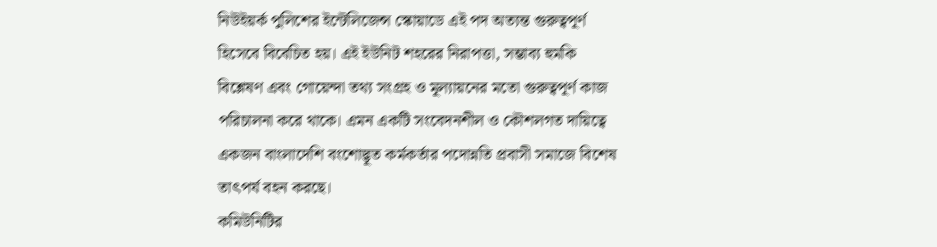নিউইয়র্ক পুলিশের ইন্টেলিজেন্স স্কোয়াডে এই পদ অত্যন্ত গুরুত্বপূর্ণ হিসেবে বিবেচিত হয়। এই ইউনিট শহরের নিরাপত্তা, সম্ভাব্য হুমকি বিশ্লেষণ এবং গোয়েন্দা তথ্য সংগ্রহ ও মূল্যায়নের মতো গুরুত্বপূর্ণ কাজ পরিচালনা করে থাকে। এমন একটি সংবেদনশীল ও কৌশলগত দায়িত্বে একজন বাংলাদেশি বংশোদ্ভূত কর্মকর্তার পদোন্নতি প্রবাসী সমাজে বিশেষ তাৎপর্য বহন করছে।
কমিউনিটির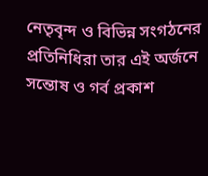নেতৃবৃন্দ ও বিভিন্ন সংগঠনের প্রতিনিধিরা তার এই অর্জনে সন্তোষ ও গর্ব প্রকাশ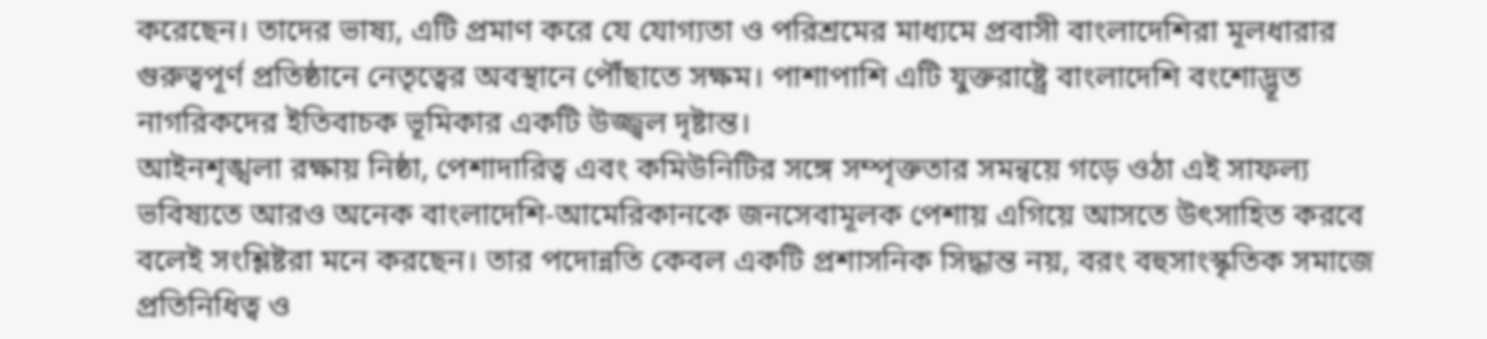করেছেন। তাদের ভাষ্য, এটি প্রমাণ করে যে যোগ্যতা ও পরিশ্রমের মাধ্যমে প্রবাসী বাংলাদেশিরা মূলধারার গুরুত্বপূর্ণ প্রতিষ্ঠানে নেতৃত্বের অবস্থানে পৌঁছাতে সক্ষম। পাশাপাশি এটি যুক্তরাষ্ট্রে বাংলাদেশি বংশোদ্ভূত নাগরিকদের ইতিবাচক ভূমিকার একটি উজ্জ্বল দৃষ্টান্ত।
আইনশৃঙ্খলা রক্ষায় নিষ্ঠা, পেশাদারিত্ব এবং কমিউনিটির সঙ্গে সম্পৃক্ততার সমন্বয়ে গড়ে ওঠা এই সাফল্য ভবিষ্যতে আরও অনেক বাংলাদেশি-আমেরিকানকে জনসেবামূলক পেশায় এগিয়ে আসতে উৎসাহিত করবে বলেই সংশ্লিষ্টরা মনে করছেন। তার পদোন্নতি কেবল একটি প্রশাসনিক সিদ্ধান্ত নয়, বরং বহুসাংস্কৃতিক সমাজে প্রতিনিধিত্ব ও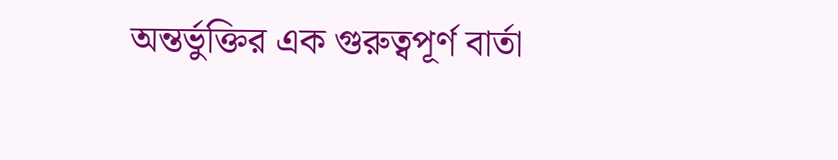অন্তর্ভুক্তির এক গুরুত্বপূর্ণ বার্তা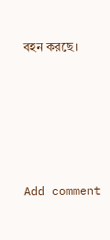বহন করছে।





Add comment